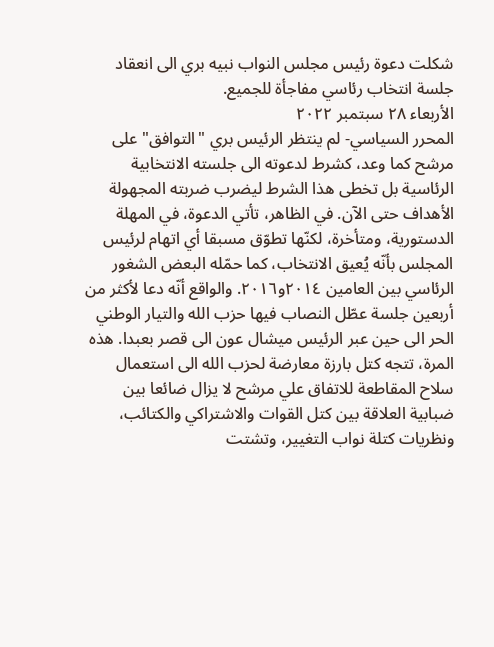شكلت دعوة رئيس مجلس النواب نبيه بري الى انعقاد جلسة انتخاب رئاسي مفاجأة للجميع.
الأربعاء ٢٨ سبتمبر ٢٠٢٢
المحرر السياسي- لم ينتظر الرئيس بري "التوافق" على مرشح كما وعد، كشرط لدعوته الى جلسته الانتخابية الرئاسية بل تخطى هذا الشرط ليضرب ضربته المجهولة الأهداف حتى الآن. في الظاهر، تأتي الدعوة، في المهلة الدستورية، ومتأخرة، لكنّها تطوّق مسبقا أي اتهام لرئيس المجلس بأنّه يُعيق الانتخاب، كما حمّله البعض الشغور الرئاسي بين العامين ٢٠١٤و٢٠١٦. والواقع أنّه دعا لأكثر من أربعين جلسة عطّل النصاب فيها حزب الله والتيار الوطني الحر الى حين عبر الرئيس ميشال عون الى قصر بعبدا. هذه المرة، تتجه كتل بارزة معارضة لحزب الله الى استعمال سلاح المقاطعة للاتفاق علي مرشح لا يزال ضائعا بين ضبابية العلاقة بين كتل القوات والاشتراكي والكتائب، ونظريات كتلة نواب التغيير، وتشتت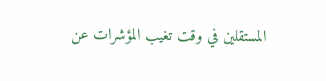المستقلين في وقت تغيب المؤشرات عن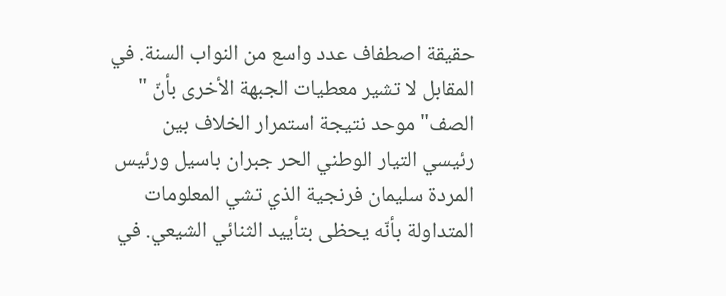حقيقة اصطفاف عدد واسع من النواب السنة. في المقابل لا تشير معطيات الجبهة الأخرى بأنّ " الصف" موحد نتيجة استمرار الخلاف بين رئيسي التيار الوطني الحر جبران باسيل ورئيس المردة سليمان فرنجية الذي تشي المعلومات المتداولة بأنّه يحظى بتأييد الثنائي الشيعي. في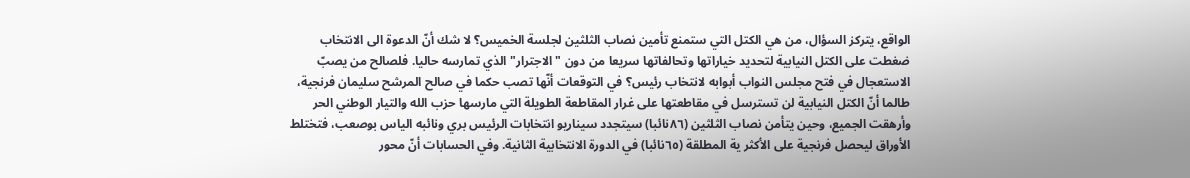الواقع، يتركز السؤال، من هي الكتل التي ستمنع تأمين نصاب الثلثين لجلسة الخميس؟ لا شك أنّ الدعوة الى الانتخاب ضغطت على الكتل النيابية لتحديد خياراتها وتحالفاتها سريعا من دون "الاجترار" الذي تمارسه حاليا. فلصالح من يصبّ الاستعجال في فتح مجلس النواب أبوابه لانتخاب رئيس؟ في التوقعات أنّها تصب حكما في صالح المرشح سليمان فرنجية، طالما أنّ الكتل النيابية لن تسترسل في مقاطعتها على غرار المقاطعة الطويلة التي مارسها حزب الله والتيار الوطني الحر وأرهقت الجميع، وحين يتأمن نصاب الثلثين (٨٦نائبا) سيتجدد سيناريو انتخابات الرئيس بري ونائبه الياس بوصعب، فتختلط الأوراق ليحصل فرنجية على الأكثر ية المطلقة (٦٥نائبا) في الدورة الانتخابية الثانية. وفي الحسابات أنّ محور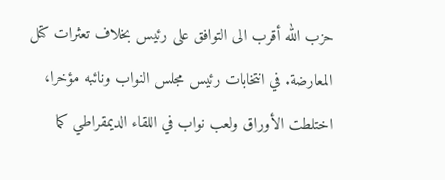حزب الله أقرب الى التوافق على رئيس بخلاف تعثرات كتل المعارضة. في انتخابات رئيس مجلس النواب ونائبه مؤخرا، اختلطت الأوراق ولعب نواب في اللقاء الديمقراطي كما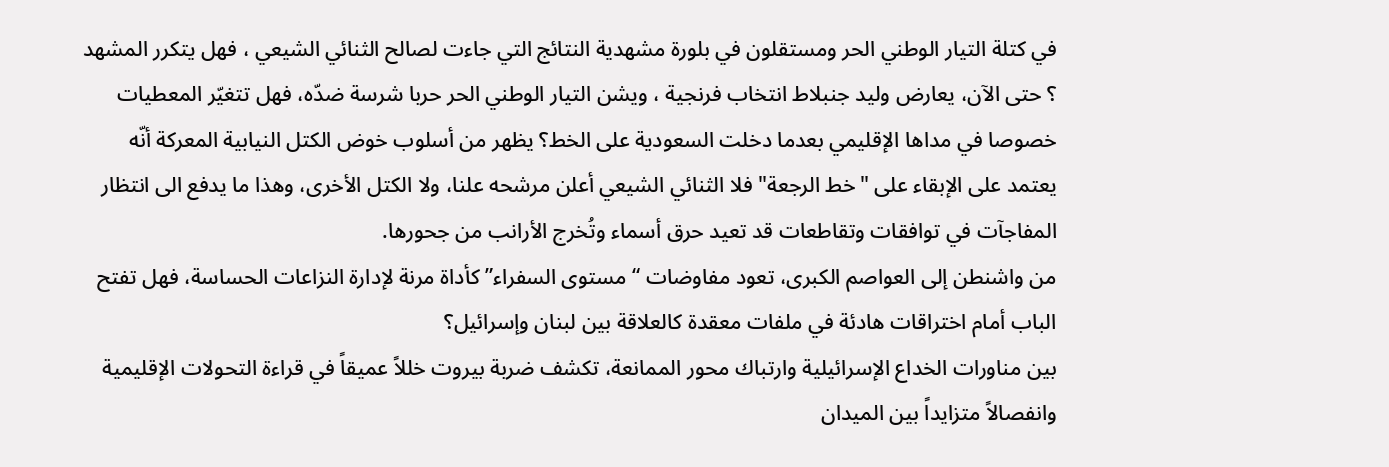في كتلة التيار الوطني الحر ومستقلون في بلورة مشهدية النتائج التي جاءت لصالح الثنائي الشيعي ، فهل يتكرر المشهد ؟ حتى الآن، يعارض وليد جنبلاط انتخاب فرنجية ، ويشن التيار الوطني الحر حربا شرسة ضدّه، فهل تتغيّر المعطيات خصوصا في مداها الإقليمي بعدما دخلت السعودية على الخط؟ يظهر من أسلوب خوض الكتل النيابية المعركة أنّه يعتمد على الإبقاء على "خط الرجعة" فلا الثنائي الشيعي أعلن مرشحه علنا، ولا الكتل الأخرى، وهذا ما يدفع الى انتظار المفاجآت في توافقات وتقاطعات قد تعيد حرق أسماء وتُخرج الأرانب من جحورها.
من واشنطن إلى العواصم الكبرى، تعود مفاوضات “مستوى السفراء” كأداة مرنة لإدارة النزاعات الحساسة، فهل تفتح الباب أمام اختراقات هادئة في ملفات معقدة كالعلاقة بين لبنان وإسرائيل؟
بين مناورات الخداع الإسرائيلية وارتباك محور الممانعة، تكشف ضربة بيروت خللاً عميقاً في قراءة التحولات الإقليمية وانفصالاً متزايداً بين الميدان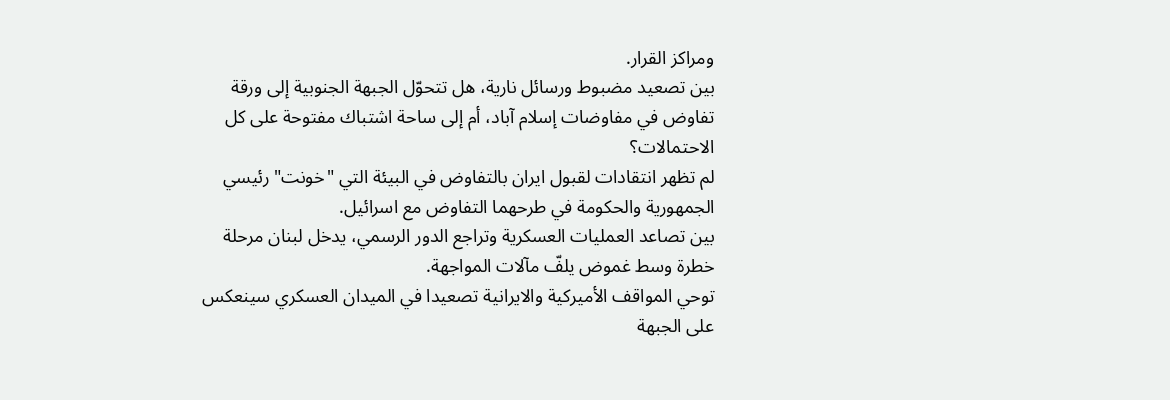ومراكز القرار.
بين تصعيد مضبوط ورسائل نارية، هل تتحوّل الجبهة الجنوبية إلى ورقة تفاوض في مفاوضات إسلام آباد، أم إلى ساحة اشتباك مفتوحة على كل الاحتمالات؟
لم تظهر انتقادات لقبول ايران بالتفاوض في البيئة التي "خونت" رئيسي الجمهورية والحكومة في طرحهما التفاوض مع اسرائيل.
بين تصاعد العمليات العسكرية وتراجع الدور الرسمي، يدخل لبنان مرحلة خطرة وسط غموض يلفّ مآلات المواجهة.
توحي المواقف الأميركية والايرانية تصعيدا في الميدان العسكري سينعكس على الجبهة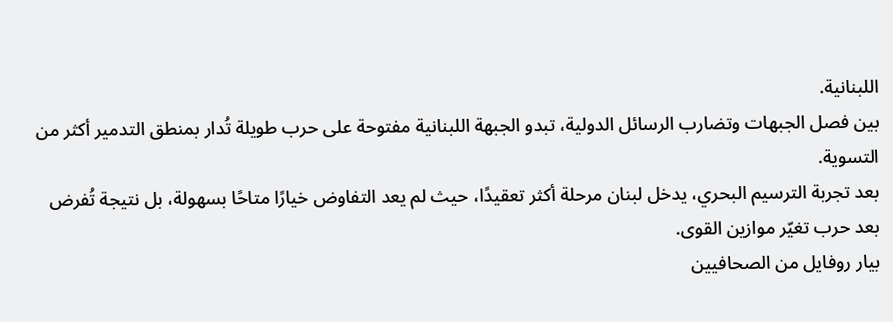اللبنانية.
بين فصل الجبهات وتضارب الرسائل الدولية، تبدو الجبهة اللبنانية مفتوحة على حرب طويلة تُدار بمنطق التدمير أكثر من التسوية.
بعد تجربة الترسيم البحري، يدخل لبنان مرحلة أكثر تعقيدًا، حيث لم يعد التفاوض خيارًا متاحًا بسهولة، بل نتيجة تُفرض بعد حرب تغيّر موازين القوى.
بيار روفايل من الصحافيين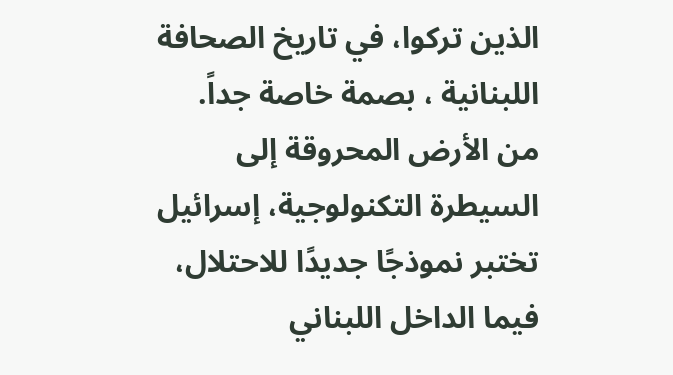الذين تركوا، في تاريخ الصحافة اللبنانية ، بصمة خاصة جداً.
من الأرض المحروقة إلى السيطرة التكنولوجية، إسرائيل تختبر نموذجًا جديدًا للاحتلال، فيما الداخل اللبناني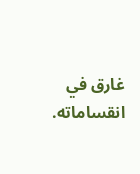غارق في انقساماته.